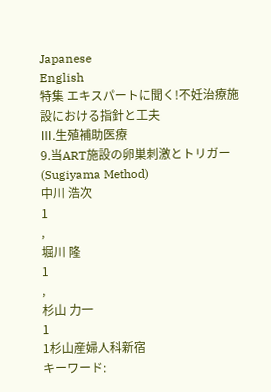Japanese
English
特集 エキスパートに聞く!不妊治療施設における指針と工夫
Ⅲ.生殖補助医療
9.当ART施設の卵巣刺激とトリガー(Sugiyama Method)
中川 浩次
1
,
堀川 隆
1
,
杉山 力一
1
1杉山産婦人科新宿
キーワード: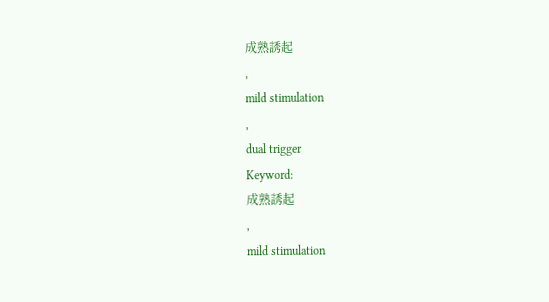成熟誘起
,
mild stimulation
,
dual trigger
Keyword:
成熟誘起
,
mild stimulation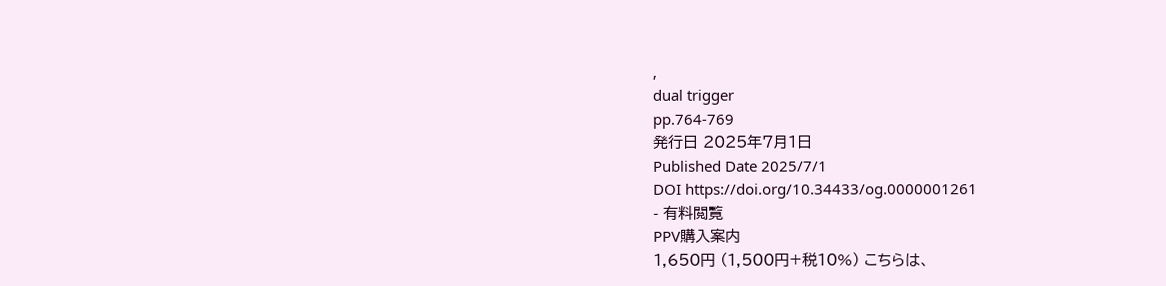,
dual trigger
pp.764-769
発行日 2025年7月1日
Published Date 2025/7/1
DOI https://doi.org/10.34433/og.0000001261
- 有料閲覧
PPV購入案内
1,650円 (1,500円+税10%) こちらは、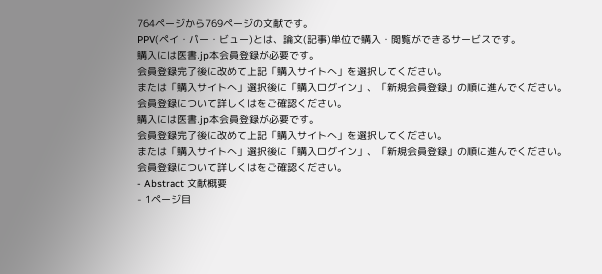764ページから769ページの文献です。
PPV(ペイ・パー・ビュー)とは、論文(記事)単位で購入・閲覧ができるサービスです。
購入には医書.jp本会員登録が必要です。
会員登録完了後に改めて上記「購入サイトへ」を選択してください。
または「購入サイトへ」選択後に「購入ログイン」、「新規会員登録」の順に進んでください。
会員登録について詳しくはをご確認ください。
購入には医書.jp本会員登録が必要です。
会員登録完了後に改めて上記「購入サイトへ」を選択してください。
または「購入サイトへ」選択後に「購入ログイン」、「新規会員登録」の順に進んでください。
会員登録について詳しくはをご確認ください。
- Abstract 文献概要
- 1ページ目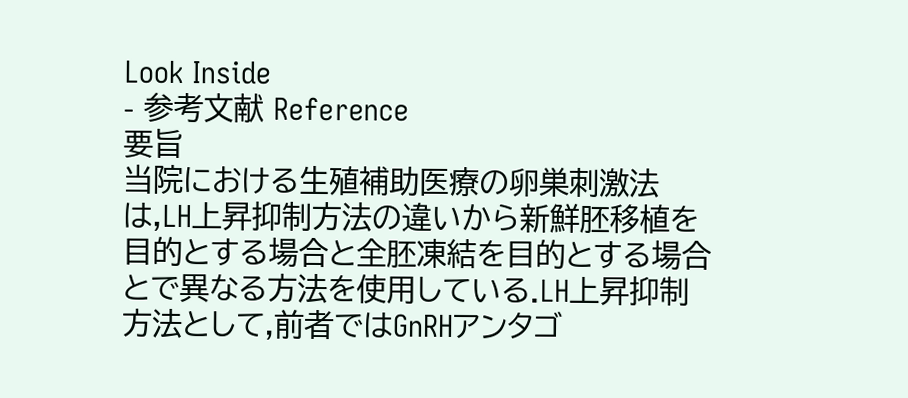Look Inside
- 参考文献 Reference
要旨
当院における生殖補助医療の卵巣刺激法は,LH上昇抑制方法の違いから新鮮胚移植を目的とする場合と全胚凍結を目的とする場合とで異なる方法を使用している.LH上昇抑制方法として,前者ではGnRHアンタゴ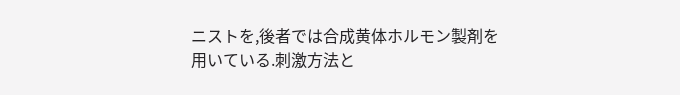ニストを,後者では合成黄体ホルモン製剤を用いている.刺激方法と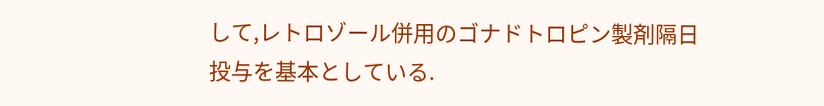して,レトロゾール併用のゴナドトロピン製剤隔日投与を基本としている.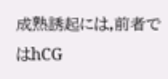成熟誘起には,前者ではhCG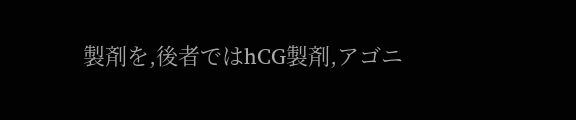製剤を,後者ではhCG製剤,アゴニ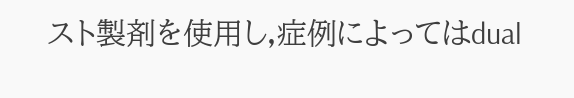スト製剤を使用し,症例によってはdual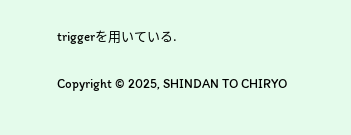triggerを用いている.

Copyright © 2025, SHINDAN TO CHIRYO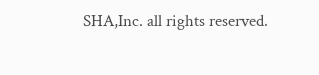SHA,Inc. all rights reserved.